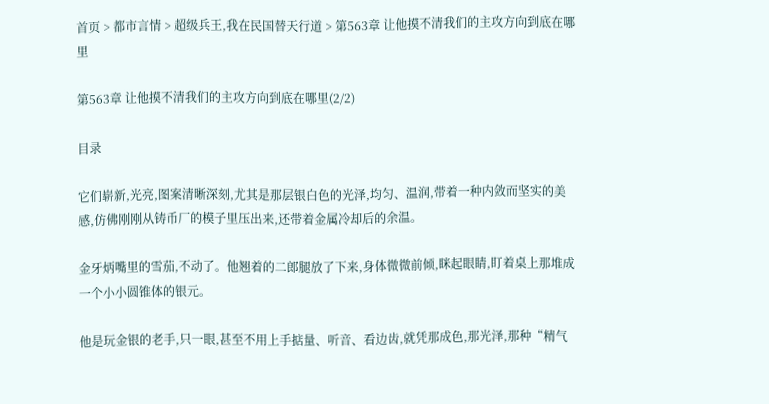首页 > 都市言情 > 超级兵王,我在民国替天行道 > 第563章 让他摸不清我们的主攻方向到底在哪里

第563章 让他摸不清我们的主攻方向到底在哪里(2/2)

目录

它们崭新,光亮,图案清晰深刻,尤其是那层银白色的光泽,均匀、温润,带着一种内敛而坚实的美感,仿佛刚刚从铸币厂的模子里压出来,还带着金属冷却后的余温。

金牙炳嘴里的雪茄,不动了。他翘着的二郎腿放了下来,身体微微前倾,眯起眼睛,盯着桌上那堆成一个小小圆锥体的银元。

他是玩金银的老手,只一眼,甚至不用上手掂量、听音、看边齿,就凭那成色,那光泽,那种“精气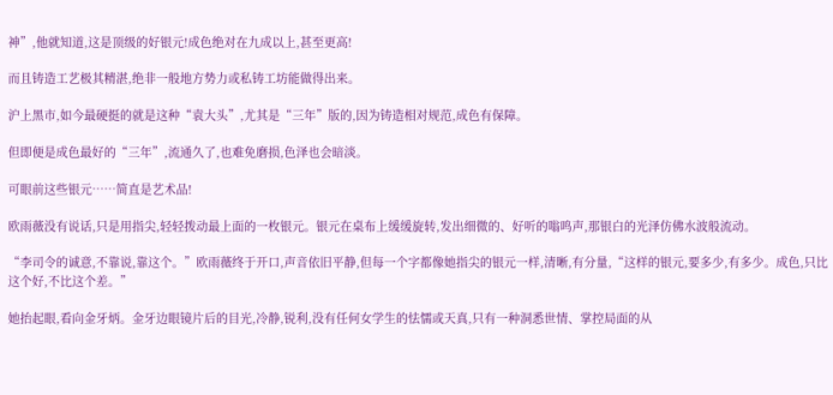神”,他就知道,这是顶级的好银元!成色绝对在九成以上,甚至更高!

而且铸造工艺极其精湛,绝非一般地方势力或私铸工坊能做得出来。

沪上黑市,如今最硬挺的就是这种“袁大头”,尤其是“三年”版的,因为铸造相对规范,成色有保障。

但即便是成色最好的“三年”,流通久了,也难免磨损,色泽也会暗淡。

可眼前这些银元……简直是艺术品!

欧雨薇没有说话,只是用指尖,轻轻拨动最上面的一枚银元。银元在桌布上缓缓旋转,发出细微的、好听的嗡鸣声,那银白的光泽仿佛水波般流动。

“李司令的诚意,不靠说,靠这个。”欧雨薇终于开口,声音依旧平静,但每一个字都像她指尖的银元一样,清晰,有分量,“这样的银元,要多少,有多少。成色,只比这个好,不比这个差。”

她抬起眼,看向金牙炳。金牙边眼镜片后的目光,冷静,锐利,没有任何女学生的怯懦或天真,只有一种洞悉世情、掌控局面的从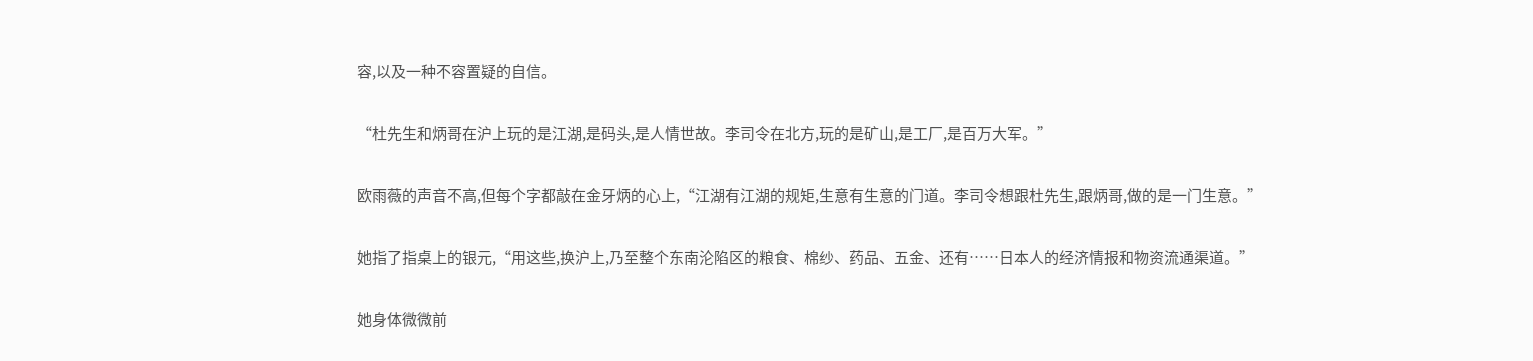容,以及一种不容置疑的自信。

“杜先生和炳哥在沪上玩的是江湖,是码头,是人情世故。李司令在北方,玩的是矿山,是工厂,是百万大军。”

欧雨薇的声音不高,但每个字都敲在金牙炳的心上,“江湖有江湖的规矩,生意有生意的门道。李司令想跟杜先生,跟炳哥,做的是一门生意。”

她指了指桌上的银元,“用这些,换沪上,乃至整个东南沦陷区的粮食、棉纱、药品、五金、还有……日本人的经济情报和物资流通渠道。”

她身体微微前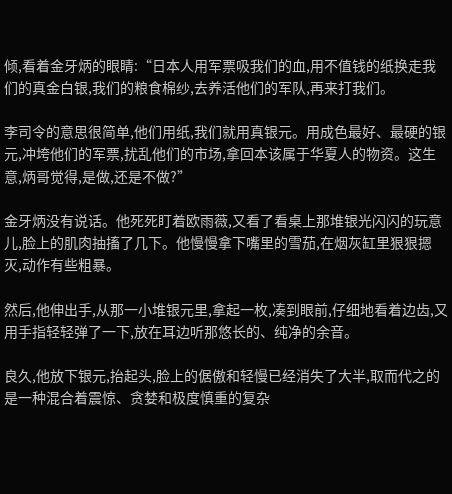倾,看着金牙炳的眼睛:“日本人用军票吸我们的血,用不值钱的纸换走我们的真金白银,我们的粮食棉纱,去养活他们的军队,再来打我们。

李司令的意思很简单,他们用纸,我们就用真银元。用成色最好、最硬的银元,冲垮他们的军票,扰乱他们的市场,拿回本该属于华夏人的物资。这生意,炳哥觉得,是做,还是不做?”

金牙炳没有说话。他死死盯着欧雨薇,又看了看桌上那堆银光闪闪的玩意儿,脸上的肌肉抽搐了几下。他慢慢拿下嘴里的雪茄,在烟灰缸里狠狠摁灭,动作有些粗暴。

然后,他伸出手,从那一小堆银元里,拿起一枚,凑到眼前,仔细地看着边齿,又用手指轻轻弹了一下,放在耳边听那悠长的、纯净的余音。

良久,他放下银元,抬起头,脸上的倨傲和轻慢已经消失了大半,取而代之的是一种混合着震惊、贪婪和极度慎重的复杂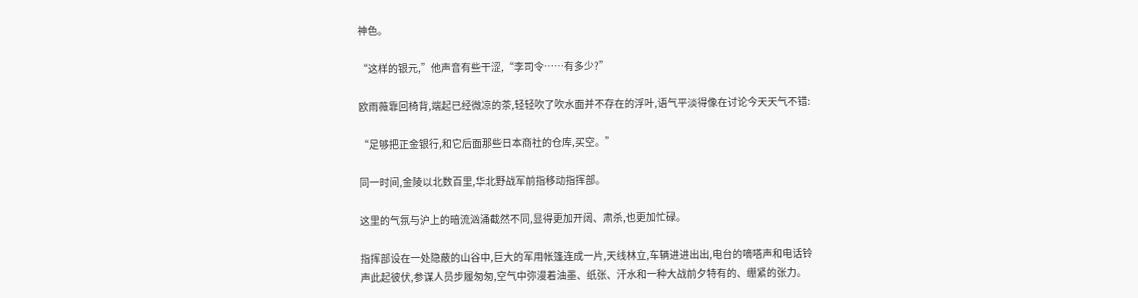神色。

“这样的银元,”他声音有些干涩,“李司令……有多少?”

欧雨薇靠回椅背,端起已经微凉的茶,轻轻吹了吹水面并不存在的浮叶,语气平淡得像在讨论今天天气不错:

“足够把正金银行,和它后面那些日本商社的仓库,买空。”

同一时间,金陵以北数百里,华北野战军前指移动指挥部。

这里的气氛与沪上的暗流汹涌截然不同,显得更加开阔、肃杀,也更加忙碌。

指挥部设在一处隐蔽的山谷中,巨大的军用帐篷连成一片,天线林立,车辆进进出出,电台的嘀嗒声和电话铃声此起彼伏,参谋人员步履匆匆,空气中弥漫着油墨、纸张、汗水和一种大战前夕特有的、绷紧的张力。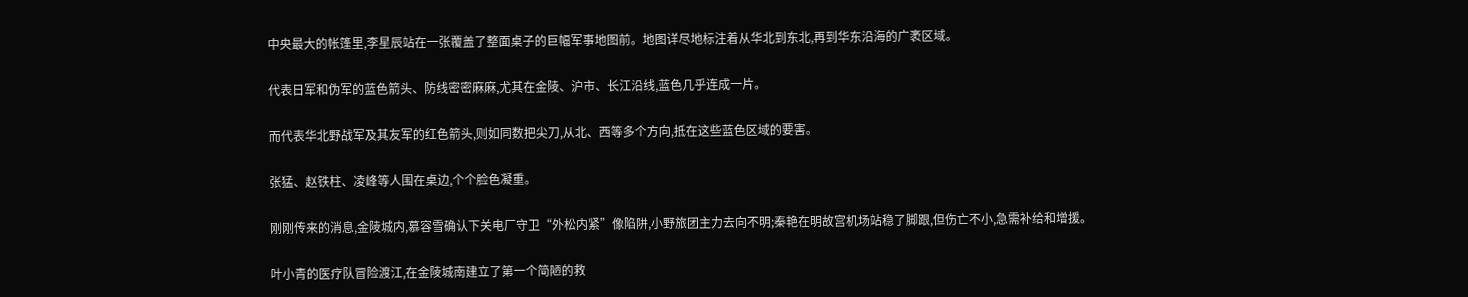中央最大的帐篷里,李星辰站在一张覆盖了整面桌子的巨幅军事地图前。地图详尽地标注着从华北到东北,再到华东沿海的广袤区域。

代表日军和伪军的蓝色箭头、防线密密麻麻,尤其在金陵、沪市、长江沿线,蓝色几乎连成一片。

而代表华北野战军及其友军的红色箭头,则如同数把尖刀,从北、西等多个方向,抵在这些蓝色区域的要害。

张猛、赵铁柱、凌峰等人围在桌边,个个脸色凝重。

刚刚传来的消息,金陵城内,慕容雪确认下关电厂守卫“外松内紧”像陷阱,小野旅团主力去向不明;秦艳在明故宫机场站稳了脚跟,但伤亡不小,急需补给和增援。

叶小青的医疗队冒险渡江,在金陵城南建立了第一个简陋的救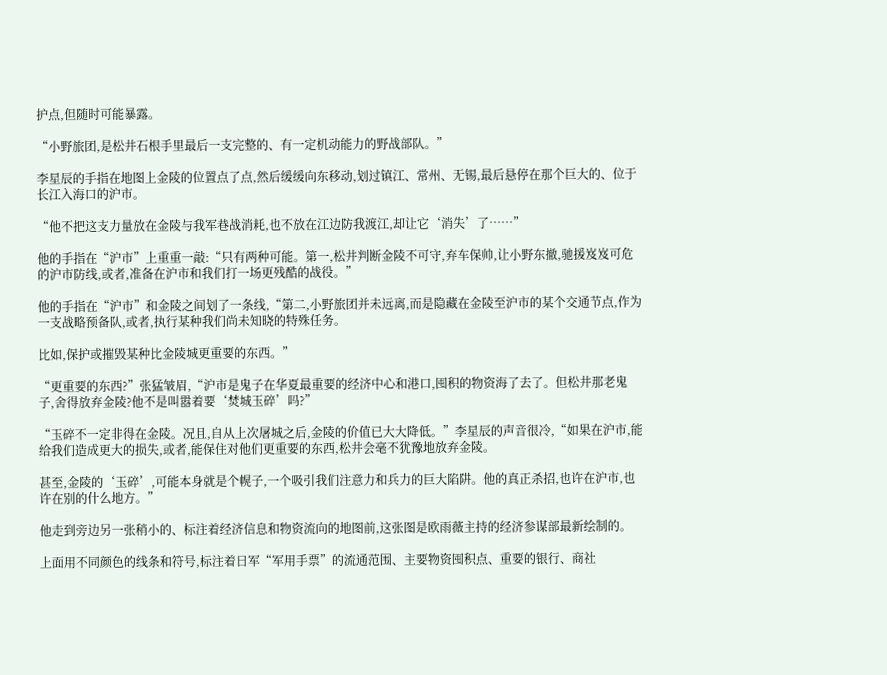护点,但随时可能暴露。

“小野旅团,是松井石根手里最后一支完整的、有一定机动能力的野战部队。”

李星辰的手指在地图上金陵的位置点了点,然后缓缓向东移动,划过镇江、常州、无锡,最后悬停在那个巨大的、位于长江入海口的沪市。

“他不把这支力量放在金陵与我军巷战消耗,也不放在江边防我渡江,却让它‘消失’了……”

他的手指在“沪市”上重重一敲:“只有两种可能。第一,松井判断金陵不可守,弃车保帅,让小野东撤,驰援岌岌可危的沪市防线,或者,准备在沪市和我们打一场更残酷的战役。”

他的手指在“沪市”和金陵之间划了一条线,“第二,小野旅团并未远离,而是隐藏在金陵至沪市的某个交通节点,作为一支战略预备队,或者,执行某种我们尚未知晓的特殊任务。

比如,保护或摧毁某种比金陵城更重要的东西。”

“更重要的东西?”张猛皱眉,“沪市是鬼子在华夏最重要的经济中心和港口,囤积的物资海了去了。但松井那老鬼子,舍得放弃金陵?他不是叫嚣着要‘焚城玉碎’吗?”

“玉碎不一定非得在金陵。况且,自从上次屠城之后,金陵的价值已大大降低。”李星辰的声音很冷,“如果在沪市,能给我们造成更大的损失,或者,能保住对他们更重要的东西,松井会毫不犹豫地放弃金陵。

甚至,金陵的‘玉碎’,可能本身就是个幌子,一个吸引我们注意力和兵力的巨大陷阱。他的真正杀招,也许在沪市,也许在别的什么地方。”

他走到旁边另一张稍小的、标注着经济信息和物资流向的地图前,这张图是欧雨薇主持的经济参谋部最新绘制的。

上面用不同颜色的线条和符号,标注着日军“军用手票”的流通范围、主要物资囤积点、重要的银行、商社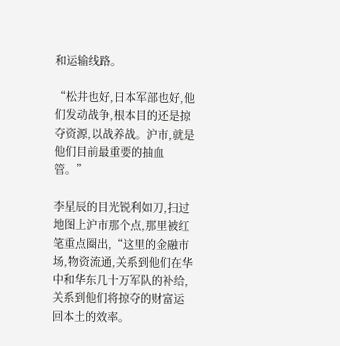和运输线路。

“松井也好,日本军部也好,他们发动战争,根本目的还是掠夺资源,以战养战。沪市,就是他们目前最重要的抽血管。”

李星辰的目光锐利如刀,扫过地图上沪市那个点,那里被红笔重点圈出,“这里的金融市场,物资流通,关系到他们在华中和华东几十万军队的补给,关系到他们将掠夺的财富运回本土的效率。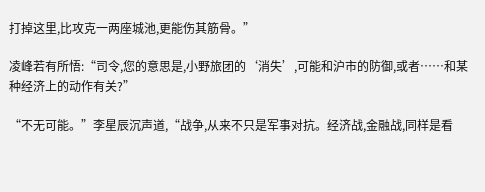打掉这里,比攻克一两座城池,更能伤其筋骨。”

凌峰若有所悟:“司令,您的意思是,小野旅团的‘消失’,可能和沪市的防御,或者……和某种经济上的动作有关?”

“不无可能。”李星辰沉声道,“战争,从来不只是军事对抗。经济战,金融战,同样是看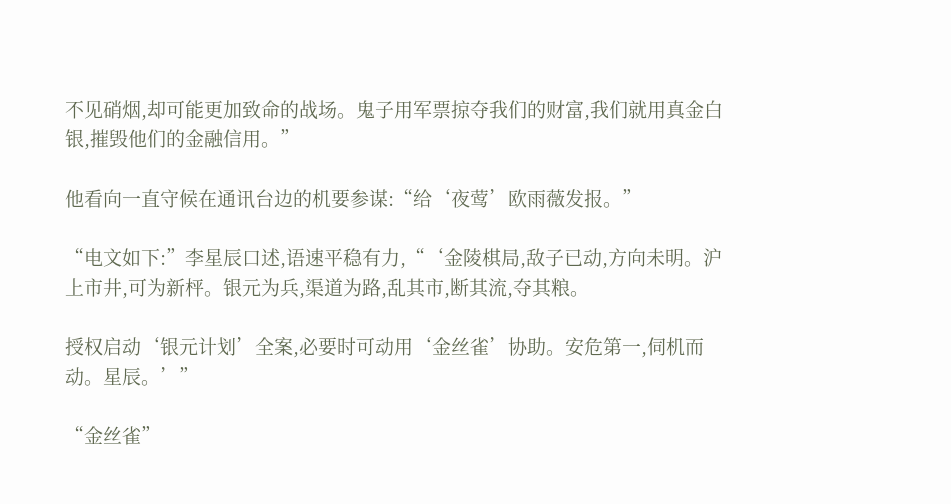不见硝烟,却可能更加致命的战场。鬼子用军票掠夺我们的财富,我们就用真金白银,摧毁他们的金融信用。”

他看向一直守候在通讯台边的机要参谋:“给‘夜莺’欧雨薇发报。”

“电文如下:”李星辰口述,语速平稳有力,“‘金陵棋局,敌子已动,方向未明。沪上市井,可为新枰。银元为兵,渠道为路,乱其市,断其流,夺其粮。

授权启动‘银元计划’全案,必要时可动用‘金丝雀’协助。安危第一,伺机而动。星辰。’”

“金丝雀”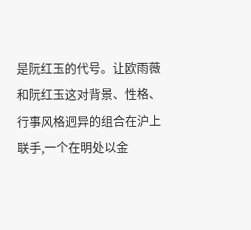是阮红玉的代号。让欧雨薇和阮红玉这对背景、性格、行事风格迥异的组合在沪上联手,一个在明处以金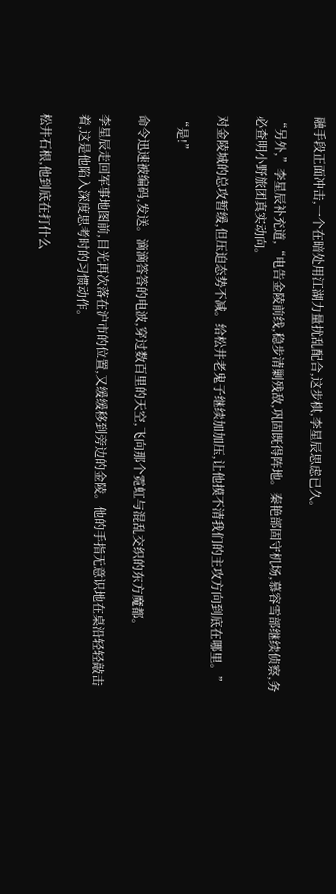融手段正面冲击,一个在暗处用江湖力量扰乱配合,这步棋,李星辰思虑已久。

“另外,”李星辰补充道,“电告金陵前线,稳步清剿残敌,巩固既得阵地。秦艳部固守机场,慕容雪部继续侦察,务必查明小野旅团真实动向。

对金陵城的总攻暂缓,但压迫态势不减。给松井老鬼子继续加加压,让他摸不清我们的主攻方向到底在哪里。”

“是!”

命令迅速被编码,发送。滴滴答答的电波,穿过数百里的天空,飞向那个霓虹与混乱交织的东方魔都。

李星辰走回军事地图前,目光再次落在沪市的位置,又缓缓移到旁边的金陵。他的手指无意识地在桌沿轻轻敲击着,这是他陷入深度思考时的习惯动作。

松井石根,他到底在打什么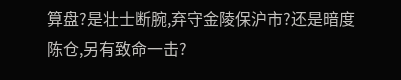算盘?是壮士断腕,弃守金陵保沪市?还是暗度陈仓,另有致命一击?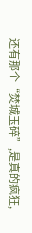还有那个“焚城玉碎”,是真的疯狂,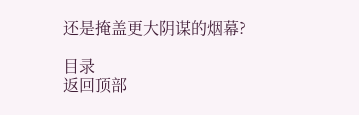还是掩盖更大阴谋的烟幕?

目录
返回顶部